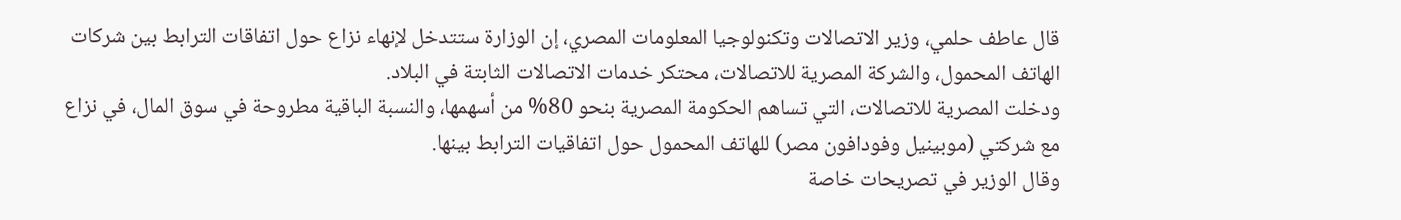قال عاطف حلمي، وزير الاتصالات وتكنولوجيا المعلومات المصري، إن الوزارة ستتدخل لإنهاء نزاع حول اتفاقات الترابط بين شركات الهاتف المحمول، والشركة المصرية للاتصالات، محتكر خدمات الاتصالات الثابتة في البلاد.
ودخلت المصرية للاتصالات، التي تساهم الحكومة المصرية بنحو 80% من أسهمها، والنسبة الباقية مطروحة في سوق المال، في نزاع مع شركتي (موبينيل وفودافون مصر) للهاتف المحمول حول اتفاقيات الترابط بينها.
وقال الوزير في تصريحات خاصة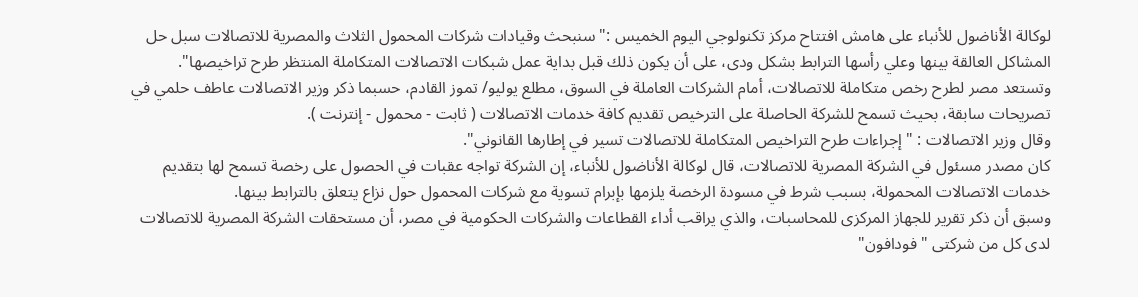لوكالة الأناضول للأنباء على هامش افتتاح مركز تكنولوجي اليوم الخميس :" سنبحث وقيادات شركات المحمول الثلاث والمصرية للاتصالات سبل حل المشاكل العالقة بينها وعلي رأسها الترابط بشكل ودى، على أن يكون ذلك قبل بداية عمل شبكات الاتصالات المتكاملة المنتظر طرح تراخيصها".
وتستعد مصر لطرح رخص متكاملة للاتصالات، أمام الشركات العاملة في السوق، مطلع يوليو/ تموز القادم، حسبما ذكر وزير الاتصالات عاطف حلمي في تصريحات سابقة، بحيث تسمح للشركة الحاصلة على الترخيص تقديم كافة خدمات الاتصالات ( ثابت - محمول - إنترنت ).
وقال وزير الاتصالات : " إجراءات طرح التراخيص المتكاملة للاتصالات تسير في إطارها القانوني".
كان مصدر مسئول في الشركة المصرية للاتصالات، قال لوكالة الأناضول للأنباء، إن الشركة تواجه عقبات في الحصول على رخصة تسمح لها بتقديم خدمات الاتصالات المحمولة، بسبب شرط في مسودة الرخصة يلزمها بإبرام تسوية مع شركات المحمول حول نزاع يتعلق بالترابط بينها.
وسبق أن ذكر تقرير للجهاز المركزى للمحاسبات، والذي يراقب أداء القطاعات والشركات الحكومية في مصر، أن مستحقات الشركة المصرية للاتصالات لدى كل من شركتى "فودافون"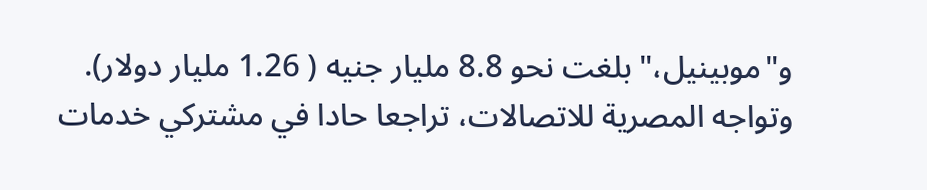و"موبينيل،" بلغت نحو 8.8 مليار جنيه ( 1.26 مليار دولار).
وتواجه المصرية للاتصالات، تراجعا حادا في مشتركي خدمات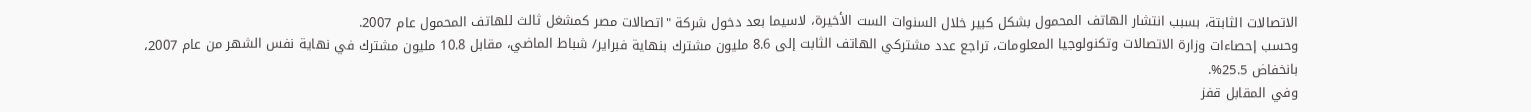الاتصالات الثابتة، بسبب انتشار الهاتف المحمول بشكل كبير خلال السنوات الست الأخيرة، لاسيما بعد دخول شركة "اتصالات مصر كمشغل ثالث للهاتف المحمول عام 2007.
وحسب إحصاءات وزارة الاتصالات وتكنولوجيا المعلومات، تراجع عدد مشتركي الهاتف الثابت إلى 8.6 مليون مشترك بنهاية فبراير/ شباط الماضي، مقابل 10.8 مليون مشترك في نهاية نفس الشهر من عام 2007، بانخفاض 25.5%.
وفي المقابل قفز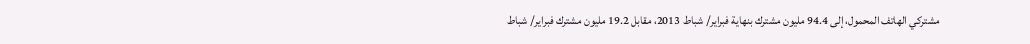مشتركي الهاتف المحمول، إلى 94.4 مليون مشترك بنهاية فبراير/ شباط 2013، مقابل 19.2 مليون مشترك فبراير/ شباط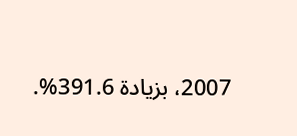2007، بزيادة 391.6%.